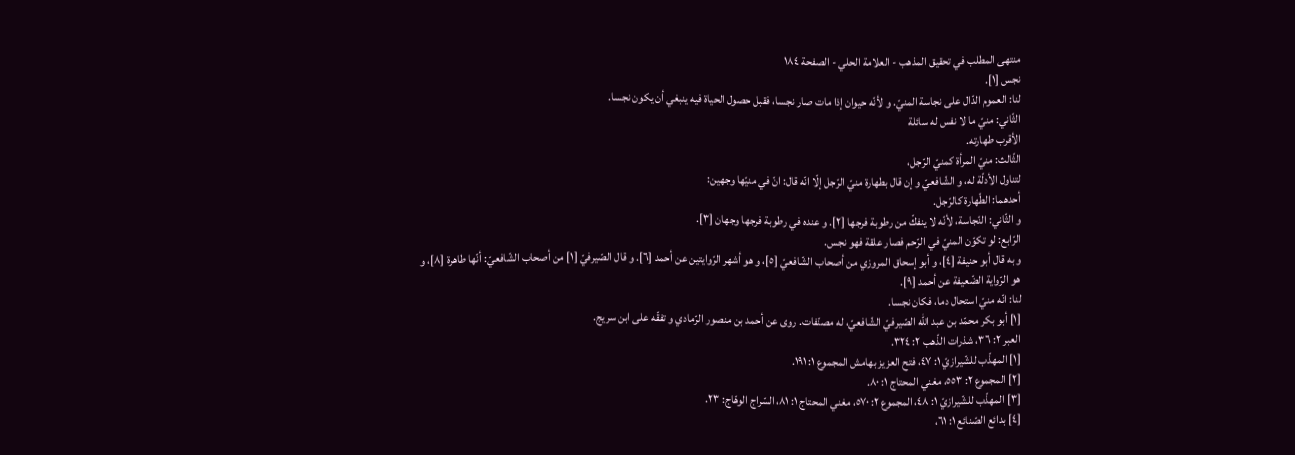منتهى المطلب في تحقيق المذهب - العلامة الحلي - الصفحة ١٨٤
نجس [١].
لنا: العموم الدّال على نجاسة المنيّ. و لأنّه حيوان إذا مات صار نجسا، فقبل حصول الحياة فيه ينبغي أن يكون نجسا.
الثّاني: منيّ ما لا نفس له سائلة
الأقرب طهارته.
الثّالث: منيّ المرأة كمنيّ الرّجل،
لتناول الأدلّة له، و الشّافعيّ و إن قال بطهارة منيّ الرّجل إلّا انّه قال: انّ في منيّها وجهين:
أحدهما: الطّهارة كالرّجل.
و الثّاني: النّجاسة، لأنّه لا ينفكّ من رطوبة فرجها [٢]. و عنده في رطوبة فرجها وجهان [٣].
الرّابع: لو تكوّن المنيّ في الرّحم فصار علقة فهو نجس.
و به قال أبو حنيفة [٤]، و أبو إسحاق المروزي من أصحاب الشّافعيّ [٥]، و هو أشهر الرّوايتين عن أحمد [٦]. و قال الصّيرفيّ [١] من أصحاب الشّافعيّ: أنّها طاهرة [٨]، و هو الرّواية الضّعيفة عن أحمد [٩].
لنا: انّه منيّ استحال دما، فكان نجسا.
[١] أبو بكر محمّد بن عبد اللّٰه الصّيرفيّ الشّافعيّ، له مصنّفات. روى عن أحمد بن منصور الرّمادي و تفقّه على ابن سريج.
العبر ٢: ٣٦، شذرات الذّهب ٢: ٣٢٤.
[١] المهذّب للشّيرازيّ ١: ٤٧، فتح العزيز بهامش المجموع ١: ١٩١.
[٢] المجموع ٢: ٥٥٣، مغني المحتاج ١: ٨٠.
[٣] المهذّب للشّيرازيّ ١: ٤٨، المجموع ٢: ٥٧٠، مغني المحتاج ١: ٨١، السّراج الوهّاج: ٢٣.
[٤] بدائع الصّنائع ١: ٦١،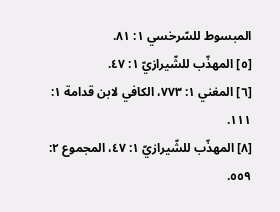المبسوط للسّرخسي ١: ٨١.
[٥] المهذّب للشّيرازيّ ١: ٤٧.
[٦] المغني ١: ٧٧٣، الكافي لابن قدامة ١: ١١١.
[٨] المهذّب للشّيرازيّ ١: ٤٧، المجموع ٢: ٥٥٩.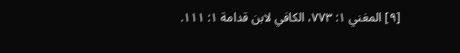[٩] المغني ١: ٧٧٣، الكافي لابن قدامة ١: ١١١.